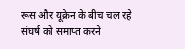रूस और यूक्रेन के बीच चल रहे संघर्ष को समाप्त करने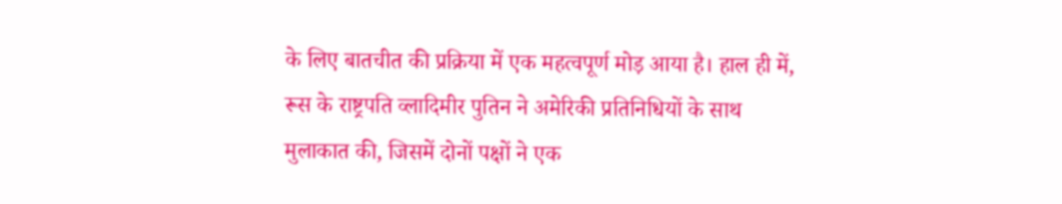के लिए बातचीत की प्रक्रिया में एक महत्वपूर्ण मोड़ आया है। हाल ही में, रूस के राष्ट्रपति व्लादिमीर पुतिन ने अमेरिकी प्रतिनिधियों के साथ मुलाकात की, जिसमें दोनों पक्षों ने एक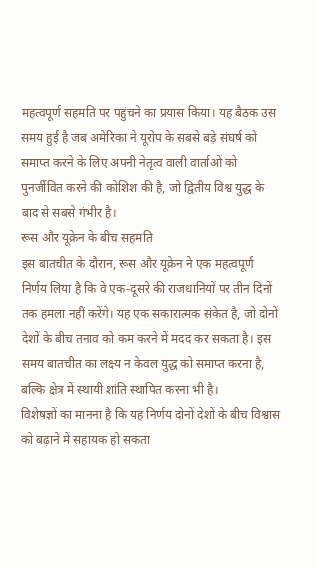महत्वपूर्ण सहमति पर पहुंचने का प्रयास किया। यह बैठक उस समय हुई है जब अमेरिका ने यूरोप के सबसे बड़े संघर्ष को समाप्त करने के लिए अपनी नेतृत्व वाली वार्ताओं को पुनर्जीवित करने की कोशिश की है, जो द्वितीय विश्व युद्ध के बाद से सबसे गंभीर है।
रूस और यूक्रेन के बीच सहमति
इस बातचीत के दौरान, रूस और यूक्रेन ने एक महत्वपूर्ण निर्णय लिया है कि वे एक-दूसरे की राजधानियों पर तीन दिनों तक हमला नहीं करेंगे। यह एक सकारात्मक संकेत है, जो दोनों देशों के बीच तनाव को कम करने में मदद कर सकता है। इस समय बातचीत का लक्ष्य न केवल युद्ध को समाप्त करना है, बल्कि क्षेत्र में स्थायी शांति स्थापित करना भी है।
विशेषज्ञों का मानना है कि यह निर्णय दोनों देशों के बीच विश्वास को बढ़ाने में सहायक हो सकता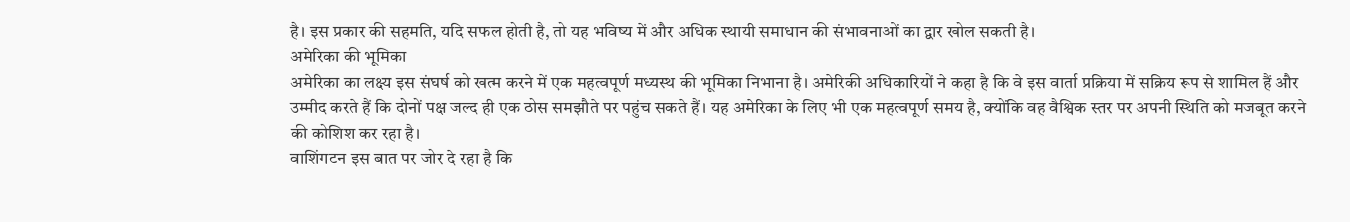है। इस प्रकार की सहमति, यदि सफल होती है, तो यह भविष्य में और अधिक स्थायी समाधान की संभावनाओं का द्वार खोल सकती है।
अमेरिका की भूमिका
अमेरिका का लक्ष्य इस संघर्ष को खत्म करने में एक महत्वपूर्ण मध्यस्थ की भूमिका निभाना है। अमेरिकी अधिकारियों ने कहा है कि वे इस वार्ता प्रक्रिया में सक्रिय रूप से शामिल हैं और उम्मीद करते हैं कि दोनों पक्ष जल्द ही एक ठोस समझौते पर पहुंच सकते हैं। यह अमेरिका के लिए भी एक महत्वपूर्ण समय है, क्योंकि वह वैश्विक स्तर पर अपनी स्थिति को मजबूत करने की कोशिश कर रहा है।
वाशिंगटन इस बात पर जोर दे रहा है कि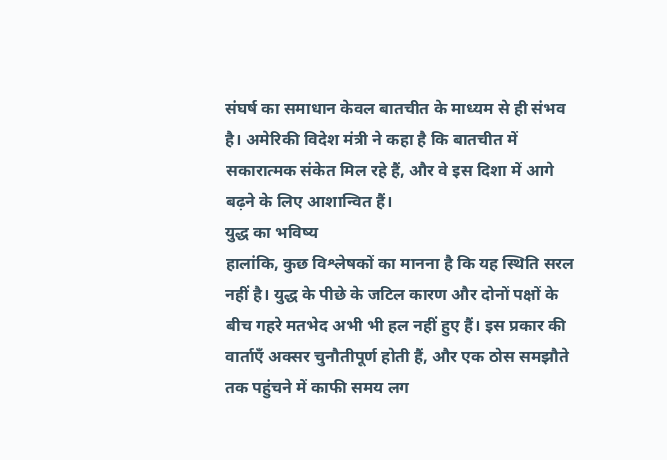संघर्ष का समाधान केवल बातचीत के माध्यम से ही संभव है। अमेरिकी विदेश मंत्री ने कहा है कि बातचीत में सकारात्मक संकेत मिल रहे हैं, और वे इस दिशा में आगे बढ़ने के लिए आशान्वित हैं।
युद्ध का भविष्य
हालांकि, कुछ विश्लेषकों का मानना है कि यह स्थिति सरल नहीं है। युद्ध के पीछे के जटिल कारण और दोनों पक्षों के बीच गहरे मतभेद अभी भी हल नहीं हुए हैं। इस प्रकार की वार्ताएँ अक्सर चुनौतीपूर्ण होती हैं, और एक ठोस समझौते तक पहुंचने में काफी समय लग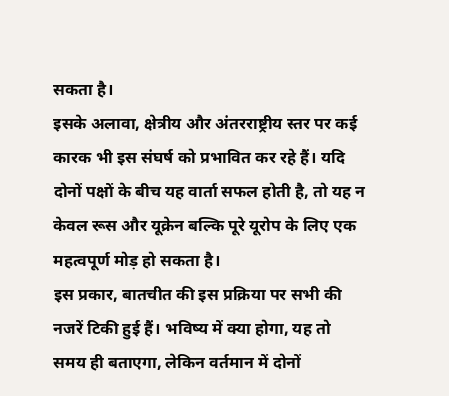सकता है।
इसके अलावा, क्षेत्रीय और अंतरराष्ट्रीय स्तर पर कई कारक भी इस संघर्ष को प्रभावित कर रहे हैं। यदि दोनों पक्षों के बीच यह वार्ता सफल होती है, तो यह न केवल रूस और यूक्रेन बल्कि पूरे यूरोप के लिए एक महत्वपूर्ण मोड़ हो सकता है।
इस प्रकार, बातचीत की इस प्रक्रिया पर सभी की नजरें टिकी हुई हैं। भविष्य में क्या होगा, यह तो समय ही बताएगा, लेकिन वर्तमान में दोनों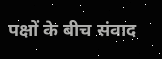पक्षों के बीच संवाद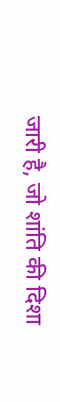जारी है, जो शांति की दिशा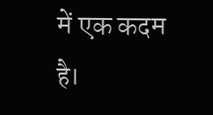में एक कदम है।